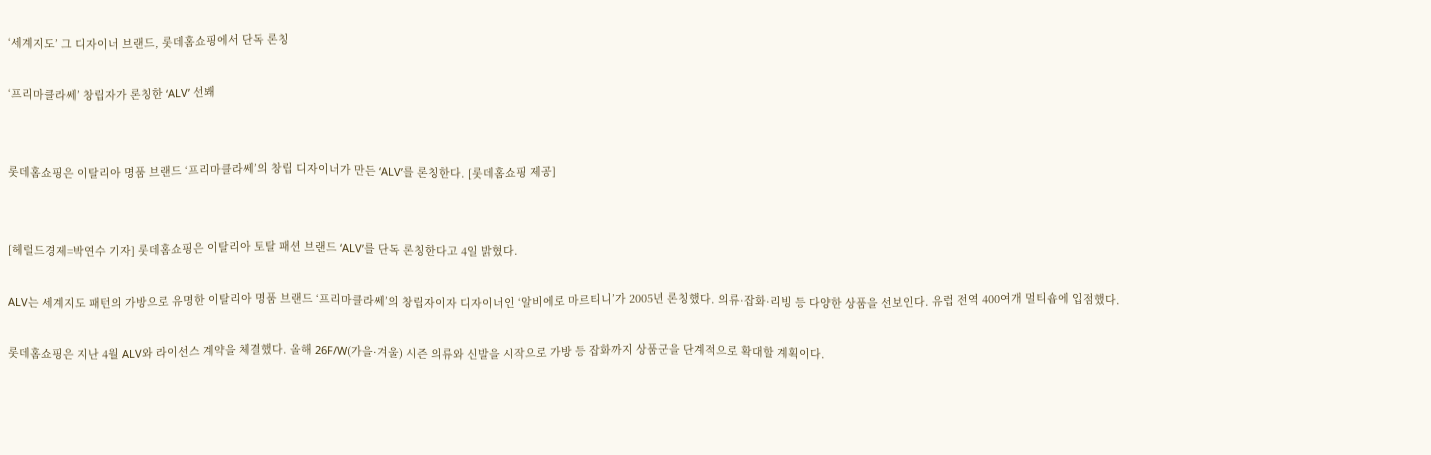‘세계지도’ 그 디자이너 브랜드, 롯데홈쇼핑에서 단독 론칭

‘프리마클라쎄’ 창립자가 론칭한 ‘ALV’ 선봬


롯데홈쇼핑은 이탈리아 명품 브랜드 ‘프리마클라쎄’의 창립 디자이너가 만든 ‘ALV’를 론칭한다. [롯데홈쇼핑 제공]


[헤럴드경제=박연수 기자] 롯데홈쇼핑은 이탈리아 토탈 패션 브랜드 ‘ALV’를 단독 론칭한다고 4일 밝혔다.

ALV는 세계지도 패턴의 가방으로 유명한 이탈리아 명품 브랜드 ‘프리마클라쎄’의 창립자이자 디자이너인 ‘알비에로 마르티니’가 2005년 론칭했다. 의류·잡화·리빙 등 다양한 상품을 선보인다. 유럽 전역 400여개 멀티숍에 입점했다.

롯데홈쇼핑은 지난 4월 ALV와 라이선스 계약을 체결했다. 올해 26F/W(가을·겨울) 시즌 의류와 신발을 시작으로 가방 등 잡화까지 상품군을 단계적으로 확대할 계획이다.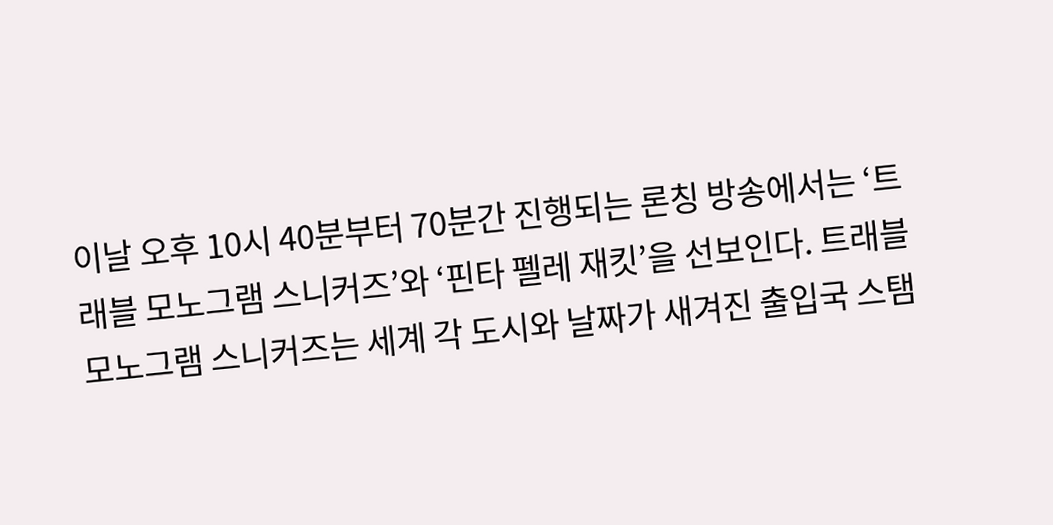이날 오후 10시 40분부터 70분간 진행되는 론칭 방송에서는 ‘트래블 모노그램 스니커즈’와 ‘핀타 펠레 재킷’을 선보인다. 트래블 모노그램 스니커즈는 세계 각 도시와 날짜가 새겨진 출입국 스탬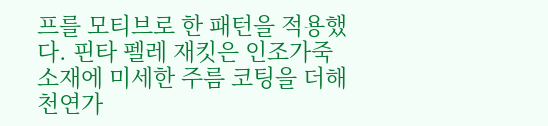프를 모티브로 한 패턴을 적용했다. 핀타 펠레 재킷은 인조가죽 소재에 미세한 주름 코팅을 더해 천연가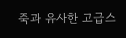죽과 유사한 고급스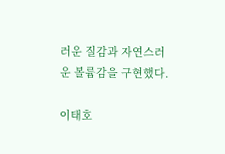러운 질감과 자연스러운 볼륨감을 구현했다.

이태호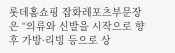롯데홈쇼핑 잡화레포츠부문장은 “의류와 신발을 시작으로 향후 가방·리빙 등으로 상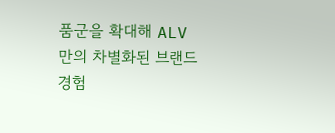품군을 확대해 ALV만의 차별화된 브랜드 경험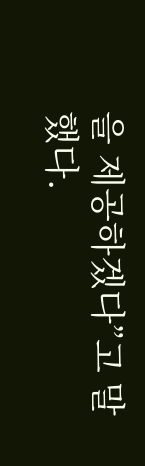을 제공하겠다”고 말했다.